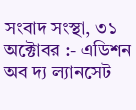সংবাদ সংস্থা, ৩১ অক্টোবর :- এডিশন অব দ্য ল্যানসেট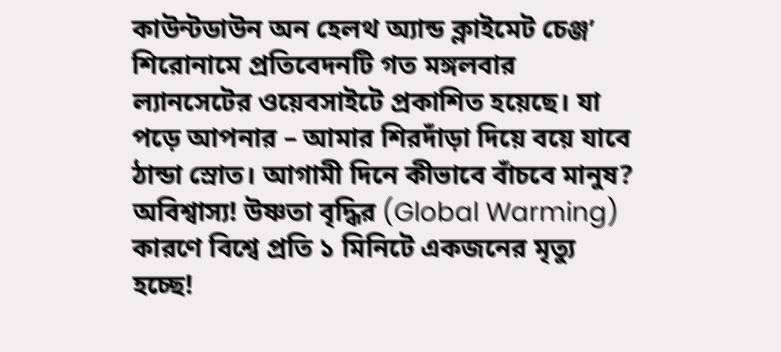কাউন্টডাউন অন হেলথ অ্যান্ড ক্লাইমেট চেঞ্জ’ শিরোনামে প্রতিবেদনটি গত মঙ্গলবার ল্যানসেটের ওয়েবসাইটে প্রকাশিত হয়েছে। যা পড়ে আপনার – আমার শিরদাঁড়া দিয়ে বয়ে যাবে ঠান্ডা স্রোত। আগামী দিনে কীভাবে বাঁচবে মানুষ?
অবিশ্বাস্য! উষ্ণতা বৃদ্ধির (Global Warming) কারণে বিশ্বে প্রতি ১ মিনিটে একজনের মৃত্যু হচ্ছে!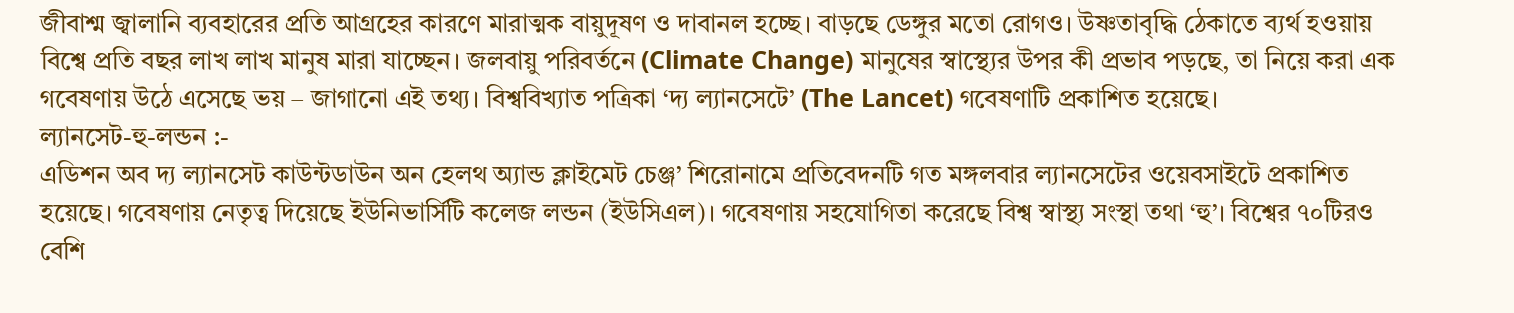জীবাশ্ম জ্বালানি ব্যবহারের প্রতি আগ্রহের কারণে মারাত্মক বায়ুদূষণ ও দাবানল হচ্ছে। বাড়ছে ডেঙ্গুর মতো রোগও। উষ্ণতাবৃদ্ধি ঠেকাতে ব্যর্থ হওয়ায় বিশ্বে প্রতি বছর লাখ লাখ মানুষ মারা যাচ্ছেন। জলবায়ু পরিবর্তনে (Climate Change) মানুষের স্বাস্থ্যের উপর কী প্রভাব পড়ছে, তা নিয়ে করা এক গবেষণায় উঠে এসেছে ভয় – জাগানো এই তথ্য। বিশ্ববিখ্যাত পত্রিকা ‘দ্য ল্যানসেটে’ (The Lancet) গবেষণাটি প্রকাশিত হয়েছে।
ল্যানসেট-হু-লন্ডন :-
এডিশন অব দ্য ল্যানসেট কাউন্টডাউন অন হেলথ অ্যান্ড ক্লাইমেট চেঞ্জ’ শিরোনামে প্রতিবেদনটি গত মঙ্গলবার ল্যানসেটের ওয়েবসাইটে প্রকাশিত হয়েছে। গবেষণায় নেতৃত্ব দিয়েছে ইউনিভার্সিটি কলেজ লন্ডন (ইউসিএল)। গবেষণায় সহযোগিতা করেছে বিশ্ব স্বাস্থ্য সংস্থা তথা ‘হু’। বিশ্বের ৭০টিরও বেশি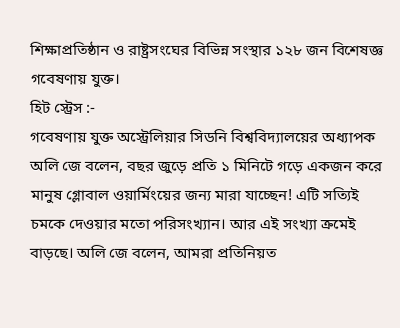শিক্ষাপ্রতিষ্ঠান ও রাষ্ট্রসংঘের বিভিন্ন সংস্থার ১২৮ জন বিশেষজ্ঞ গবেষণায় যুক্ত।
হিট স্ট্রেস :-
গবেষণায় যুক্ত অস্ট্রেলিয়ার সিডনি বিশ্ববিদ্যালয়ের অধ্যাপক অলি জে বলেন, বছর জুড়ে প্রতি ১ মিনিটে গড়ে একজন করে মানুষ গ্লোবাল ওয়ার্মিংয়ের জন্য মারা যাচ্ছেন! এটি সত্যিই চমকে দেওয়ার মতো পরিসংখ্যান। আর এই সংখ্যা ক্রমেই বাড়ছে। অলি জে বলেন, আমরা প্রতিনিয়ত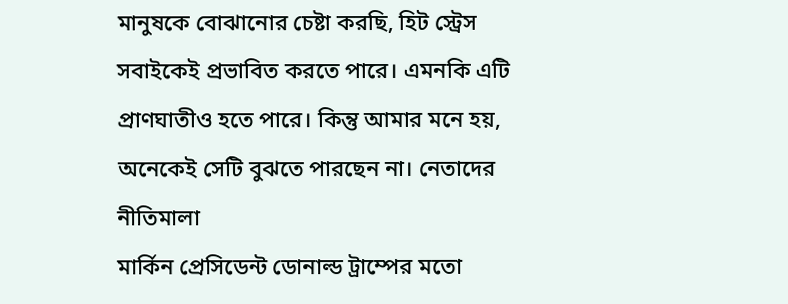মানুষকে বোঝানোর চেষ্টা করছি, হিট স্ট্রেস সবাইকেই প্রভাবিত করতে পারে। এমনকি এটি প্রাণঘাতীও হতে পারে। কিন্তু আমার মনে হয়, অনেকেই সেটি বুঝতে পারছেন না। নেতাদের নীতিমালা
মার্কিন প্রেসিডেন্ট ডোনাল্ড ট্রাম্পের মতো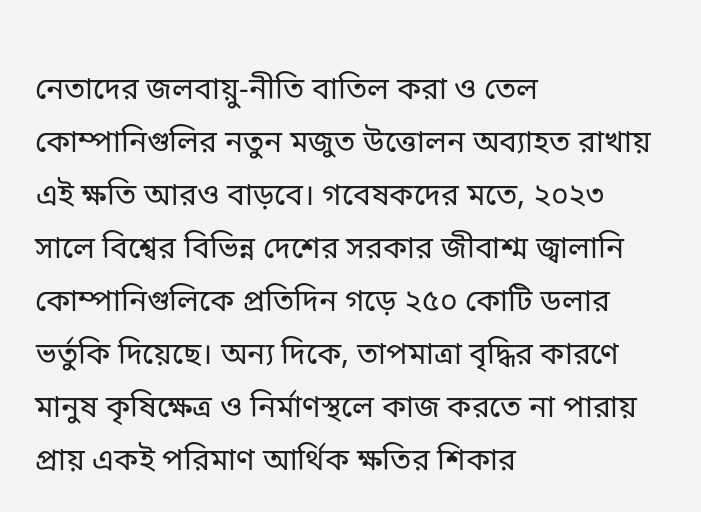নেতাদের জলবায়ু-নীতি বাতিল করা ও তেল কোম্পানিগুলির নতুন মজুত উত্তোলন অব্যাহত রাখায় এই ক্ষতি আরও বাড়বে। গবেষকদের মতে, ২০২৩ সালে বিশ্বের বিভিন্ন দেশের সরকার জীবাশ্ম জ্বালানি কোম্পানিগুলিকে প্রতিদিন গড়ে ২৫০ কোটি ডলার ভর্তুকি দিয়েছে। অন্য দিকে, তাপমাত্রা বৃদ্ধির কারণে মানুষ কৃষিক্ষেত্র ও নির্মাণস্থলে কাজ করতে না পারায় প্রায় একই পরিমাণ আর্থিক ক্ষতির শিকার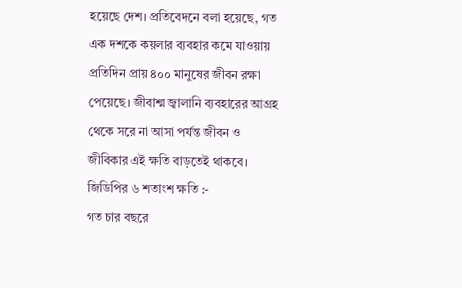হয়েছে দেশ। প্রতিবেদনে বলা হয়েছে, গত এক দশকে কয়লার ব্যবহার কমে যাওয়ায় প্রতিদিন প্রায় ৪০০ মানুষের জীবন রক্ষা পেয়েছে। জীবাশ্ম জ্বালানি ব্যবহারের আগ্রহ থেকে সরে না আসা পর্যন্ত জীবন ও জীবিকার এই ক্ষতি বাড়তেই থাকবে।
জিডিপির ৬ শতাংশ ক্ষতি :-
গত চার বছরে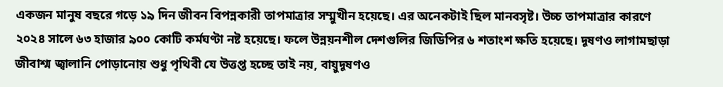একজন মানুষ বছরে গড়ে ১৯ দিন জীবন বিপন্নকারী তাপমাত্রার সম্মুখীন হয়েছে। এর অনেকটাই ছিল মানবসৃষ্ট। উচ্চ তাপমাত্রার কারণে ২০২৪ সালে ৬৩ হাজার ৯০০ কোটি কর্মঘণ্টা নষ্ট হয়েছে। ফলে উন্নয়নশীল দেশগুলির জিডিপির ৬ শতাংশ ক্ষতি হয়েছে। দূষণও লাগামছাড়া জীবাশ্ম জ্বালানি পোড়ানোয় শুধু পৃথিবী যে উত্তপ্ত হচ্ছে তাই নয়, বায়ুদূষণও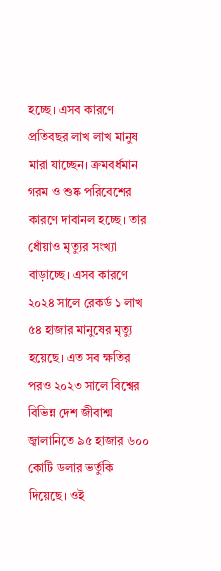হচ্ছে। এসব কারণে প্রতিবছর লাখ লাখ মানুষ মারা যাচ্ছেন। ক্রমবর্ধমান গরম ও শুষ্ক পরিবেশের কারণে দাবানল হচ্ছে। তার ধোঁয়াও মৃত্যুর সংখ্যা বাড়াচ্ছে। এসব কারণে ২০২৪ সালে রেকর্ড ১ লাখ ৫৪ হাজার মানুষের মৃত্যু হয়েছে। এত সব ক্ষতির পরও ২০২৩ সালে বিশ্বের বিভিন্ন দেশ জীবাশ্ম জ্বালানিতে ৯৫ হাজার ৬০০ কোটি ডলার ভর্তুকি দিয়েছে। ওই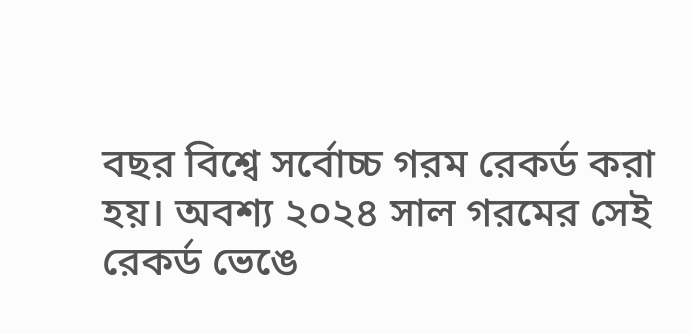বছর বিশ্বে সর্বোচ্চ গরম রেকর্ড করা হয়। অবশ্য ২০২৪ সাল গরমের সেই রেকর্ড ভেঙে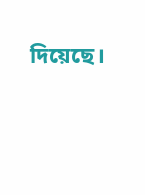দিয়েছে।